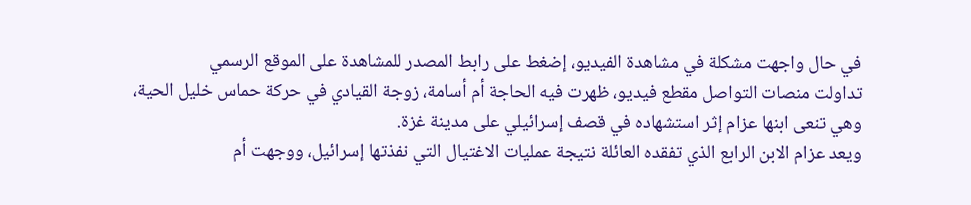في حال واجهت مشكلة في مشاهدة الفيديو، إضغط على رابط المصدر للمشاهدة على الموقع الرسمي
تداولت منصات التواصل مقطع فيديو، ظهرت فيه الحاجة أم أسامة، زوجة القيادي في حركة حماس خليل الحية، وهي تنعى ابنها عزام إثر استشهاده في قصف إسرائيلي على مدينة غزة.
ويعد عزام الابن الرابع الذي تفقده العائلة نتيجة عمليات الاغتيال التي نفذتها إسرائيل، ووجهت أم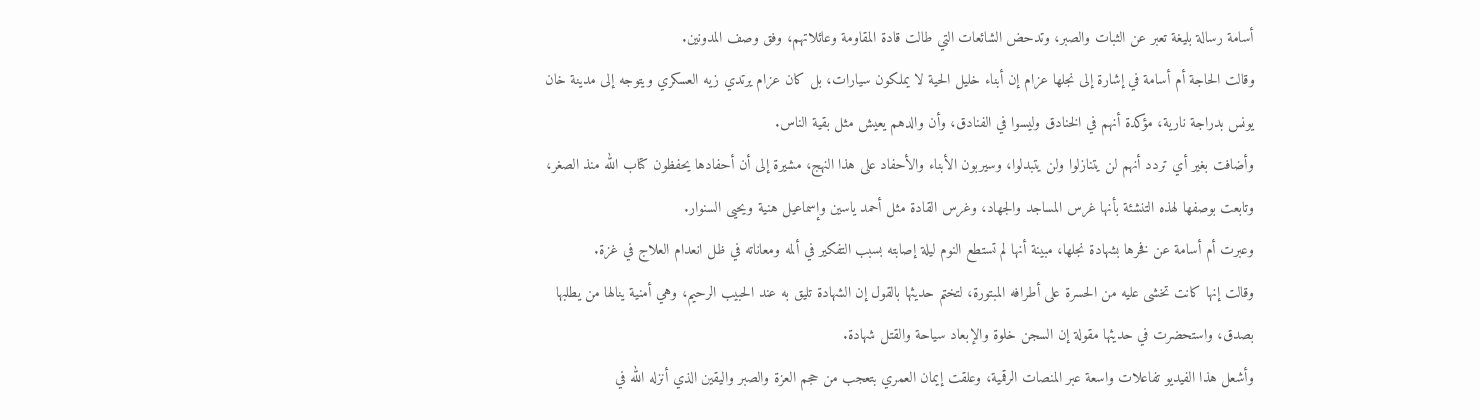أسامة رسالة بليغة تعبر عن الثبات والصبر، وتدحض الشائعات التي طالت قادة المقاومة وعائلاتهم، وفق وصف المدونين.
وقالت الحاجة أم أسامة في إشارة إلى نجلها عزام إن أبناء خليل الحية لا يملكون سيارات، بل كان عزام يرتدي زيه العسكري ويتوجه إلى مدينة خان يونس بدراجة نارية، مؤكدة أنهم في الخنادق وليسوا في الفنادق، وأن والدهم يعيش مثل بقية الناس.
وأضافت بغير أي تردد أنهم لن يتنازلوا ولن يتبدلوا، وسيربون الأبناء والأحفاد على هذا النهج، مشيرة إلى أن أحفادها يحفظون كتاب الله منذ الصغر، وتابعت بوصفها لهذه التنشئة بأنها غرس المساجد والجهاد، وغرس القادة مثل أحمد ياسين وإسماعيل هنية ويحيى السنوار.
وعبرت أم أسامة عن فخرها بشهادة نجلها، مبينة أنها لم تستطع النوم ليلة إصابته بسبب التفكير في ألمه ومعاناته في ظل انعدام العلاج في غزة.
وقالت إنها كانت تخشى عليه من الحسرة على أطرافه المبتورة، لتختم حديثها بالقول إن الشهادة تليق به عند الحبيب الرحيم، وهي أمنية ينالها من يطلبها بصدق، واستحضرت في حديثها مقولة إن السجن خلوة والإبعاد سياحة والقتل شهادة.
وأشعل هذا الفيديو تفاعلات واسعة عبر المنصات الرقمية، وعلقت إيمان العمري بتعجب من حجم العزة والصبر واليقين الذي أنزله الله في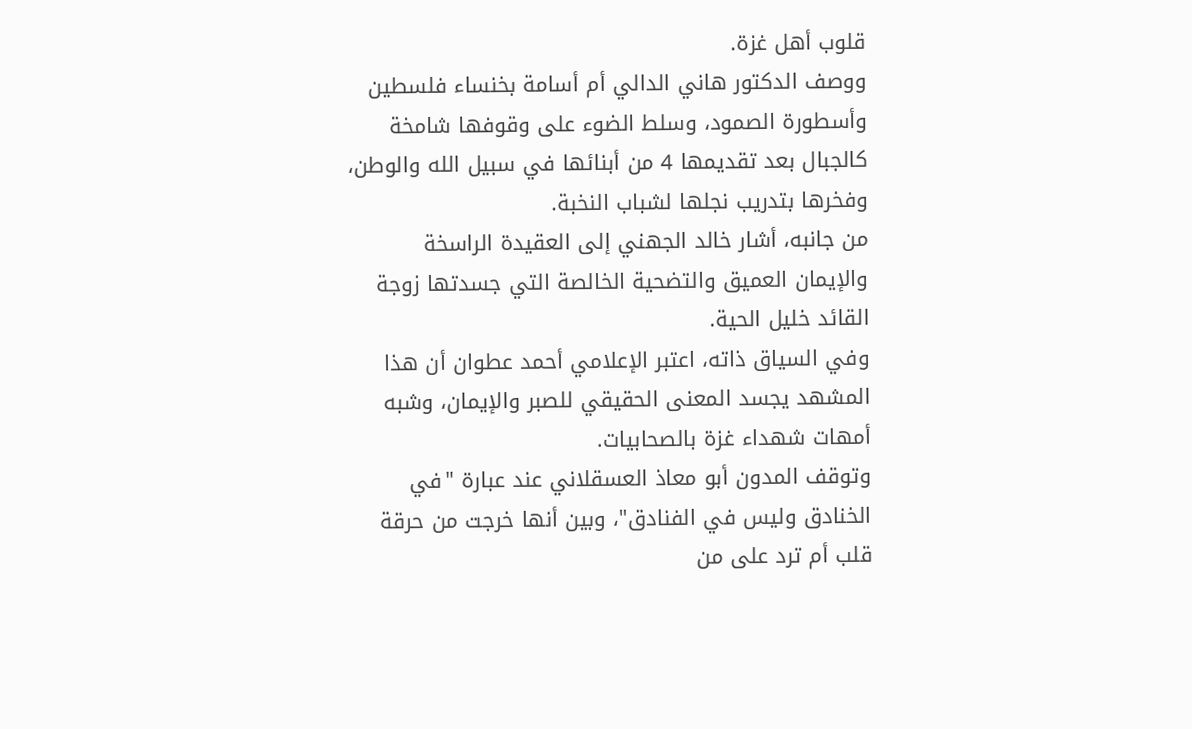قلوب أهل غزة.
ووصف الدكتور هاني الدالي أم أسامة بخنساء فلسطين وأسطورة الصمود، وسلط الضوء على وقوفها شامخة كالجبال بعد تقديمها 4 من أبنائها في سبيل الله والوطن، وفخرها بتدريب نجلها لشباب النخبة.
من جانبه، أشار خالد الجهني إلى العقيدة الراسخة والإيمان العميق والتضحية الخالصة التي جسدتها زوجة القائد خليل الحية.
وفي السياق ذاته، اعتبر الإعلامي أحمد عطوان أن هذا المشهد يجسد المعنى الحقيقي للصبر والإيمان، وشبه أمهات شهداء غزة بالصحابيات.
وتوقف المدون أبو معاذ العسقلاني عند عبارة "في الخنادق وليس في الفنادق"، وبين أنها خرجت من حرقة قلب أم ترد على من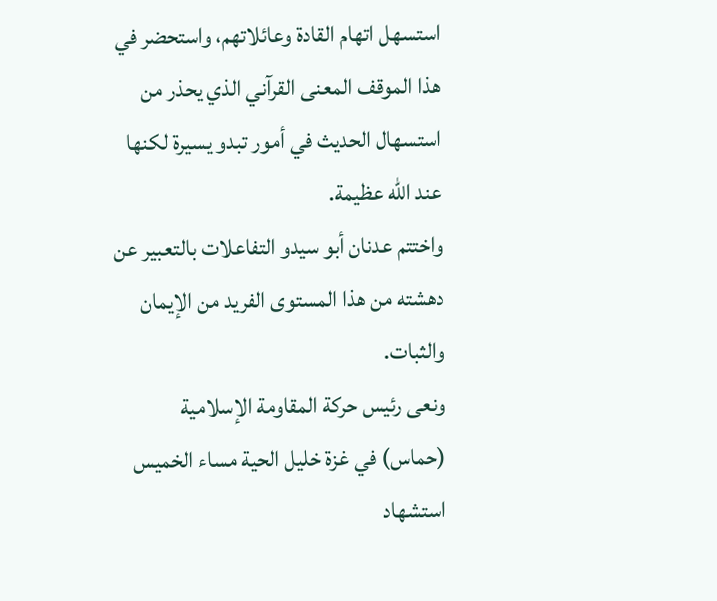استسهل اتهام القادة وعائلاتهم، واستحضر في هذا الموقف المعنى القرآني الذي يحذر من استسهال الحديث في أمور تبدو يسيرة لكنها عند الله عظيمة.
واختتم عدنان أبو سيدو التفاعلات بالتعبير عن دهشته من هذا المستوى الفريد من الإيمان والثبات.
ونعى رئيس حركة المقاومة الإسلامية (حماس) في غزة خليل الحية مساء الخميس استشهاد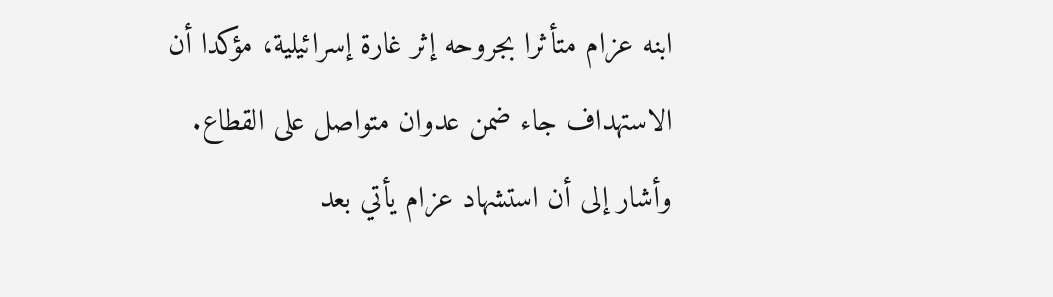ابنه عزام متأثرا بجروحه إثر غارة إسرائيلية، مؤكدا أن الاستهداف جاء ضمن عدوان متواصل على القطاع.
وأشار إلى أن استشهاد عزام يأتي بعد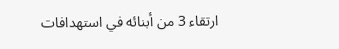ارتقاء 3 من أبنائه في استهدافات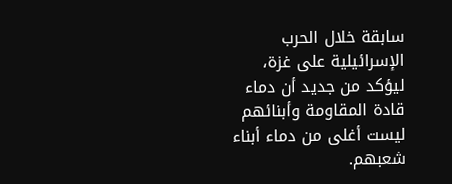سابقة خلال الحرب الإسرائيلية على غزة، ليؤكد من جديد أن دماء قادة المقاومة وأبنائهم ليست أغلى من دماء أبناء شعبهم.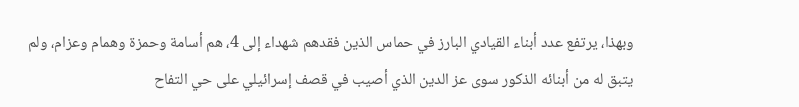وبهذا، يرتفع عدد أبناء القيادي البارز في حماس الذين فقدهم شهداء إلى 4، هم أسامة وحمزة وهمام وعزام، ولم يتبق له من أبنائه الذكور سوى عز الدين الذي أصيب في قصف إسرائيلي على حي التفاح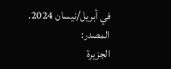في أبريل/نيسان 2024.
المصدر:
الجزيرة